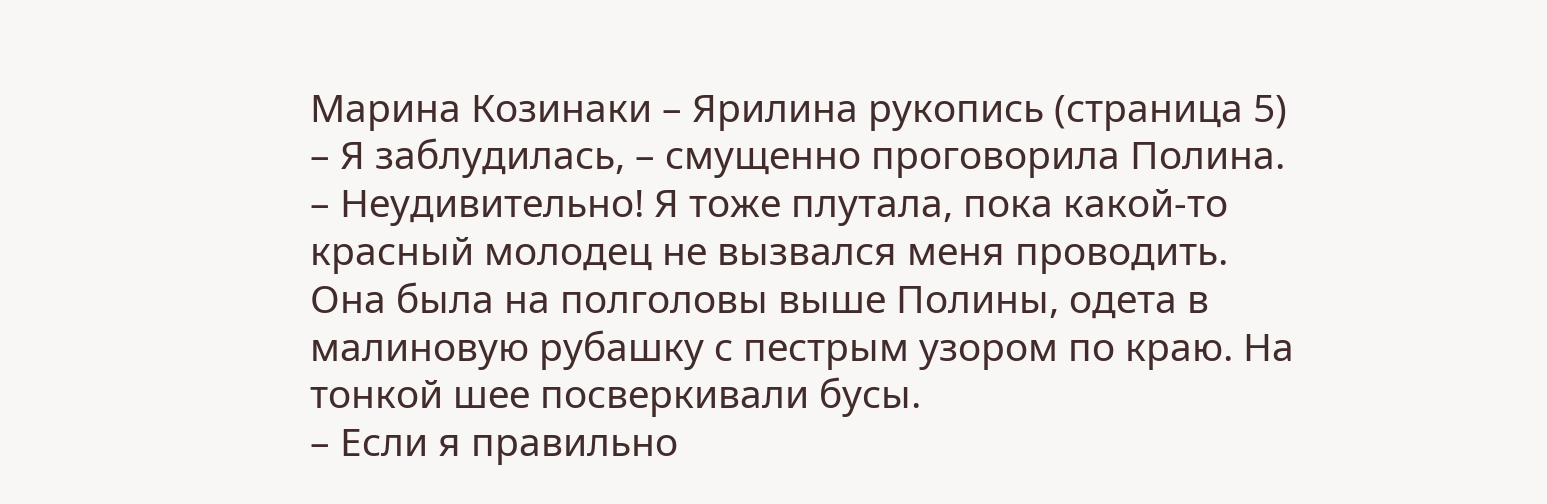Марина Козинаки – Ярилина рукопись (страница 5)
– Я заблудилась, – смущенно проговорила Полина.
– Неудивительно! Я тоже плутала, пока какой-то красный молодец не вызвался меня проводить.
Она была на полголовы выше Полины, одета в малиновую рубашку с пестрым узором по краю. На тонкой шее посверкивали бусы.
– Если я правильно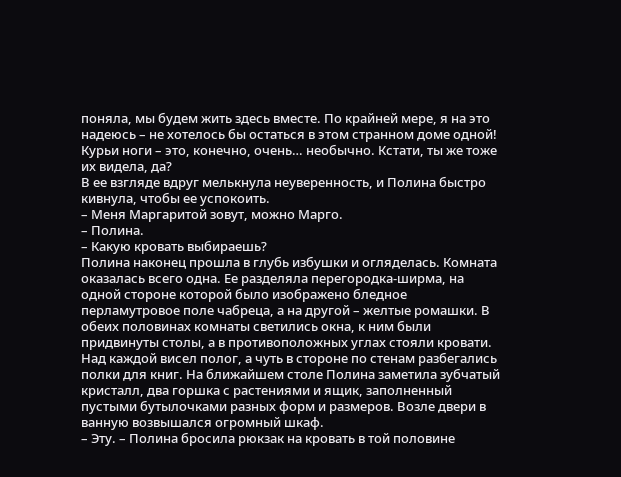поняла, мы будем жить здесь вместе. По крайней мере, я на это надеюсь – не хотелось бы остаться в этом странном доме одной! Курьи ноги – это, конечно, очень… необычно. Кстати, ты же тоже их видела, да?
В ее взгляде вдруг мелькнула неуверенность, и Полина быстро кивнула, чтобы ее успокоить.
– Меня Маргаритой зовут, можно Марго.
– Полина.
– Какую кровать выбираешь?
Полина наконец прошла в глубь избушки и огляделась. Комната оказалась всего одна. Ее разделяла перегородка-ширма, на одной стороне которой было изображено бледное перламутровое поле чабреца, а на другой – желтые ромашки. В обеих половинах комнаты светились окна, к ним были придвинуты столы, а в противоположных углах стояли кровати. Над каждой висел полог, а чуть в стороне по стенам разбегались полки для книг. На ближайшем столе Полина заметила зубчатый кристалл, два горшка с растениями и ящик, заполненный пустыми бутылочками разных форм и размеров. Возле двери в ванную возвышался огромный шкаф.
– Эту. – Полина бросила рюкзак на кровать в той половине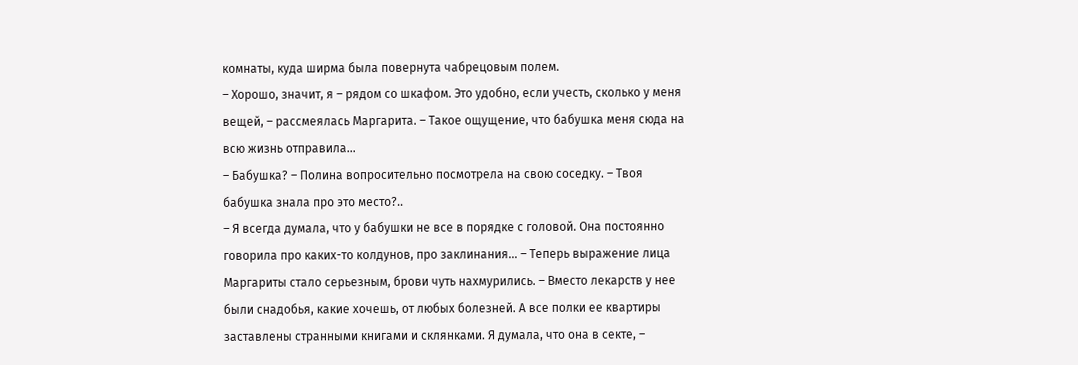комнаты, куда ширма была повернута чабрецовым полем.
– Хорошо, значит, я – рядом со шкафом. Это удобно, если учесть, сколько у меня вещей, – рассмеялась Маргарита. – Такое ощущение, что бабушка меня сюда на всю жизнь отправила…
– Бабушка? – Полина вопросительно посмотрела на свою соседку. – Твоя бабушка знала про это место?..
– Я всегда думала, что у бабушки не все в порядке с головой. Она постоянно говорила про каких-то колдунов, про заклинания… – Теперь выражение лица Маргариты стало серьезным, брови чуть нахмурились. – Вместо лекарств у нее были снадобья, какие хочешь, от любых болезней. А все полки ее квартиры заставлены странными книгами и склянками. Я думала, что она в секте, –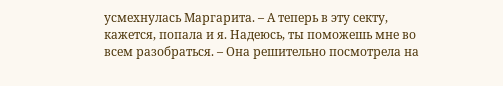усмехнулась Маргарита. – А теперь в эту секту, кажется, попала и я. Надеюсь, ты поможешь мне во всем разобраться. – Она решительно посмотрела на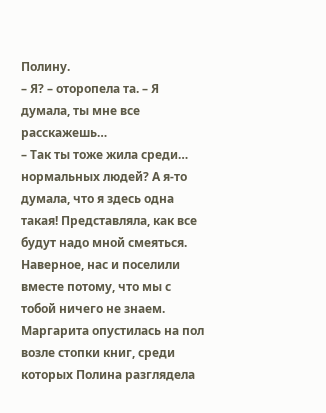Полину.
– Я? – оторопела та. – Я думала, ты мне все расскажешь…
– Так ты тоже жила среди… нормальных людей? А я-то думала, что я здесь одна такая! Представляла, как все будут надо мной смеяться. Наверное, нас и поселили вместе потому, что мы с тобой ничего не знаем.
Маргарита опустилась на пол возле стопки книг, среди которых Полина разглядела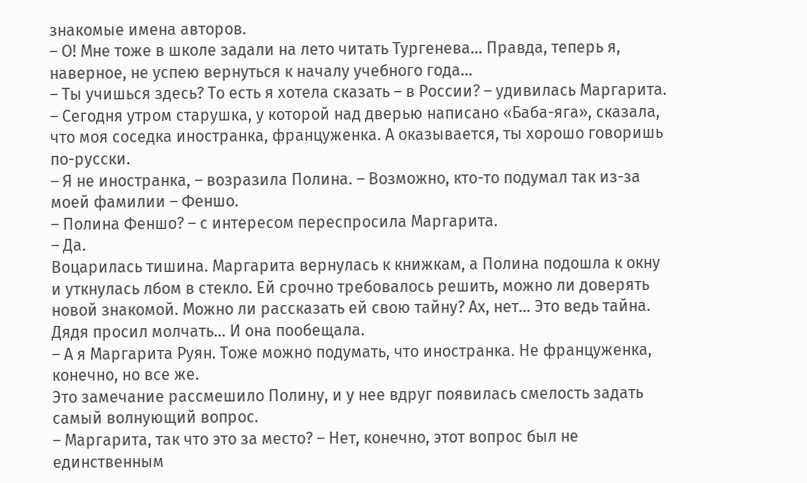знакомые имена авторов.
– О! Мне тоже в школе задали на лето читать Тургенева… Правда, теперь я, наверное, не успею вернуться к началу учебного года…
– Ты учишься здесь? То есть я хотела сказать – в России? – удивилась Маргарита. – Сегодня утром старушка, у которой над дверью написано «Баба-яга», сказала, что моя соседка иностранка, француженка. А оказывается, ты хорошо говоришь по-русски.
– Я не иностранка, – возразила Полина. – Возможно, кто-то подумал так из-за моей фамилии – Феншо.
– Полина Феншо? – с интересом переспросила Маргарита.
– Да.
Воцарилась тишина. Маргарита вернулась к книжкам, а Полина подошла к окну и уткнулась лбом в стекло. Ей срочно требовалось решить, можно ли доверять новой знакомой. Можно ли рассказать ей свою тайну? Ах, нет… Это ведь тайна. Дядя просил молчать… И она пообещала.
– А я Маргарита Руян. Тоже можно подумать, что иностранка. Не француженка, конечно, но все же.
Это замечание рассмешило Полину, и у нее вдруг появилась смелость задать самый волнующий вопрос.
– Маргарита, так что это за место? – Нет, конечно, этот вопрос был не единственным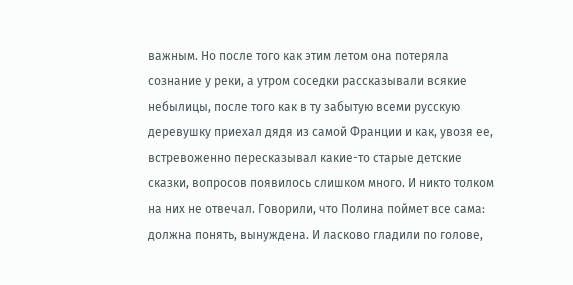важным. Но после того как этим летом она потеряла сознание у реки, а утром соседки рассказывали всякие небылицы, после того как в ту забытую всеми русскую деревушку приехал дядя из самой Франции и как, увозя ее, встревоженно пересказывал какие-то старые детские сказки, вопросов появилось слишком много. И никто толком на них не отвечал. Говорили, что Полина поймет все сама: должна понять, вынуждена. И ласково гладили по голове,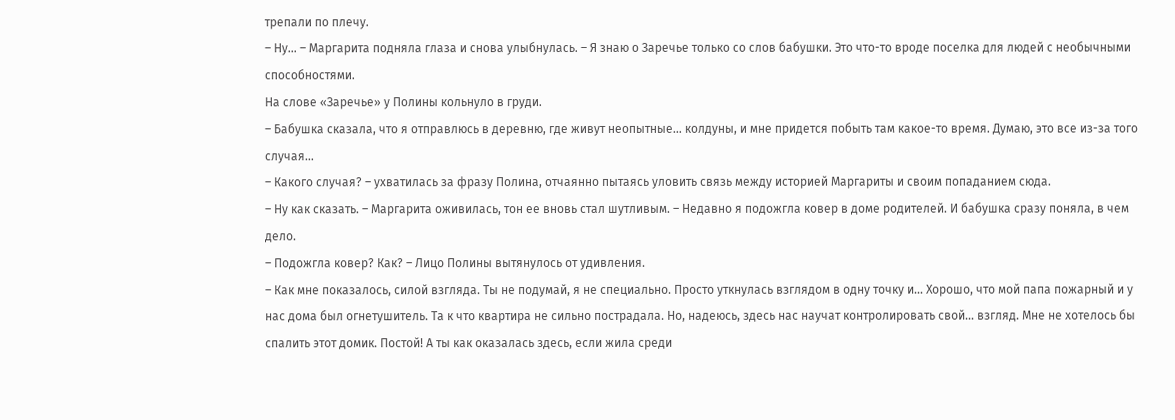трепали по плечу.
– Ну… – Маргарита подняла глаза и снова улыбнулась. – Я знаю о Заречье только со слов бабушки. Это что-то вроде поселка для людей с необычными способностями.
На слове «Заречье» у Полины кольнуло в груди.
– Бабушка сказала, что я отправлюсь в деревню, где живут неопытные… колдуны, и мне придется побыть там какое-то время. Думаю, это все из-за того случая…
– Какого случая? – ухватилась за фразу Полина, отчаянно пытаясь уловить связь между историей Маргариты и своим попаданием сюда.
– Ну как сказать. – Маргарита оживилась, тон ее вновь стал шутливым. – Недавно я подожгла ковер в доме родителей. И бабушка сразу поняла, в чем дело.
– Подожгла ковер? Как? – Лицо Полины вытянулось от удивления.
– Как мне показалось, силой взгляда. Ты не подумай, я не специально. Просто уткнулась взглядом в одну точку и… Хорошо, что мой папа пожарный и у нас дома был огнетушитель. Та к что квартира не сильно пострадала. Но, надеюсь, здесь нас научат контролировать свой… взгляд. Мне не хотелось бы спалить этот домик. Постой! А ты как оказалась здесь, если жила среди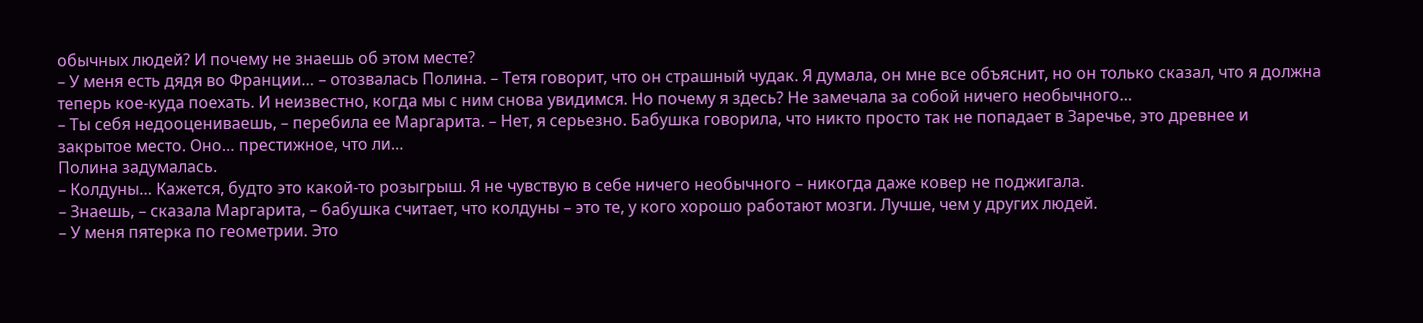обычных людей? И почему не знаешь об этом месте?
– У меня есть дядя во Франции… – отозвалась Полина. – Тетя говорит, что он страшный чудак. Я думала, он мне все объяснит, но он только сказал, что я должна теперь кое-куда поехать. И неизвестно, когда мы с ним снова увидимся. Но почему я здесь? Не замечала за собой ничего необычного…
– Ты себя недооцениваешь, – перебила ее Маргарита. – Нет, я серьезно. Бабушка говорила, что никто просто так не попадает в Заречье, это древнее и закрытое место. Оно… престижное, что ли…
Полина задумалась.
– Колдуны… Кажется, будто это какой-то розыгрыш. Я не чувствую в себе ничего необычного – никогда даже ковер не поджигала.
– Знаешь, – сказала Маргарита, – бабушка считает, что колдуны – это те, у кого хорошо работают мозги. Лучше, чем у других людей.
– У меня пятерка по геометрии. Это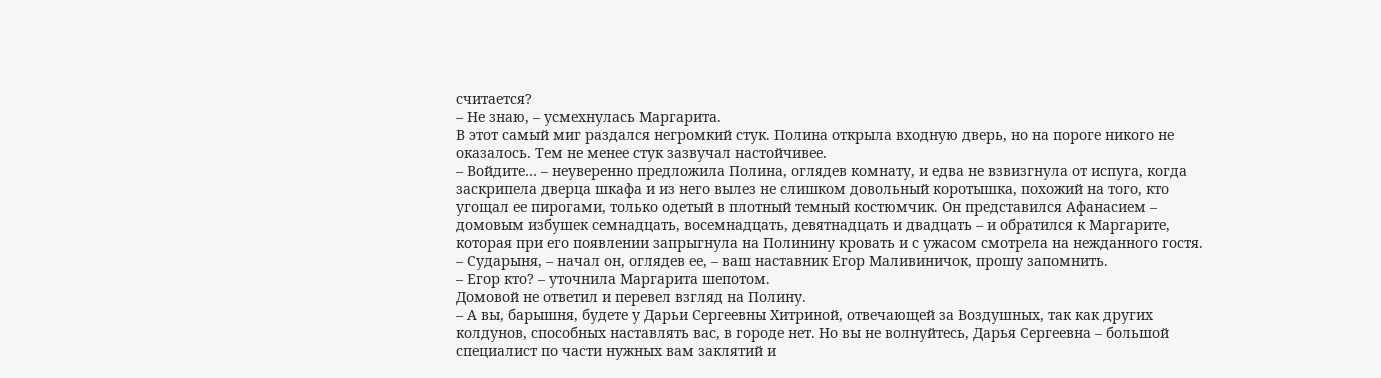считается?
– Не знаю, – усмехнулась Маргарита.
В этот самый миг раздался негромкий стук. Полина открыла входную дверь, но на пороге никого не оказалось. Тем не менее стук зазвучал настойчивее.
– Войдите… – неуверенно предложила Полина, оглядев комнату, и едва не взвизгнула от испуга, когда заскрипела дверца шкафа и из него вылез не слишком довольный коротышка, похожий на того, кто угощал ее пирогами, только одетый в плотный темный костюмчик. Он представился Афанасием – домовым избушек семнадцать, восемнадцать, девятнадцать и двадцать – и обратился к Маргарите, которая при его появлении запрыгнула на Полинину кровать и с ужасом смотрела на нежданного гостя.
– Сударыня, – начал он, оглядев ее, – ваш наставник Егор Маливиничок, прошу запомнить.
– Егор кто? – уточнила Маргарита шепотом.
Домовой не ответил и перевел взгляд на Полину.
– А вы, барышня, будете у Дарьи Сергеевны Хитриной, отвечающей за Воздушных, так как других колдунов, способных наставлять вас, в городе нет. Но вы не волнуйтесь, Дарья Сергеевна – большой специалист по части нужных вам заклятий и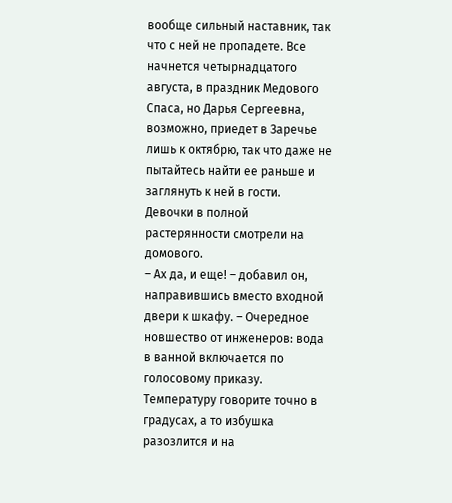вообще сильный наставник, так что с ней не пропадете. Все начнется четырнадцатого августа, в праздник Медового Спаса, но Дарья Сергеевна, возможно, приедет в Заречье лишь к октябрю, так что даже не пытайтесь найти ее раньше и заглянуть к ней в гости.
Девочки в полной растерянности смотрели на домового.
– Ах да, и еще! – добавил он, направившись вместо входной двери к шкафу. – Очередное новшество от инженеров: вода в ванной включается по голосовому приказу. Температуру говорите точно в градусах, а то избушка разозлится и на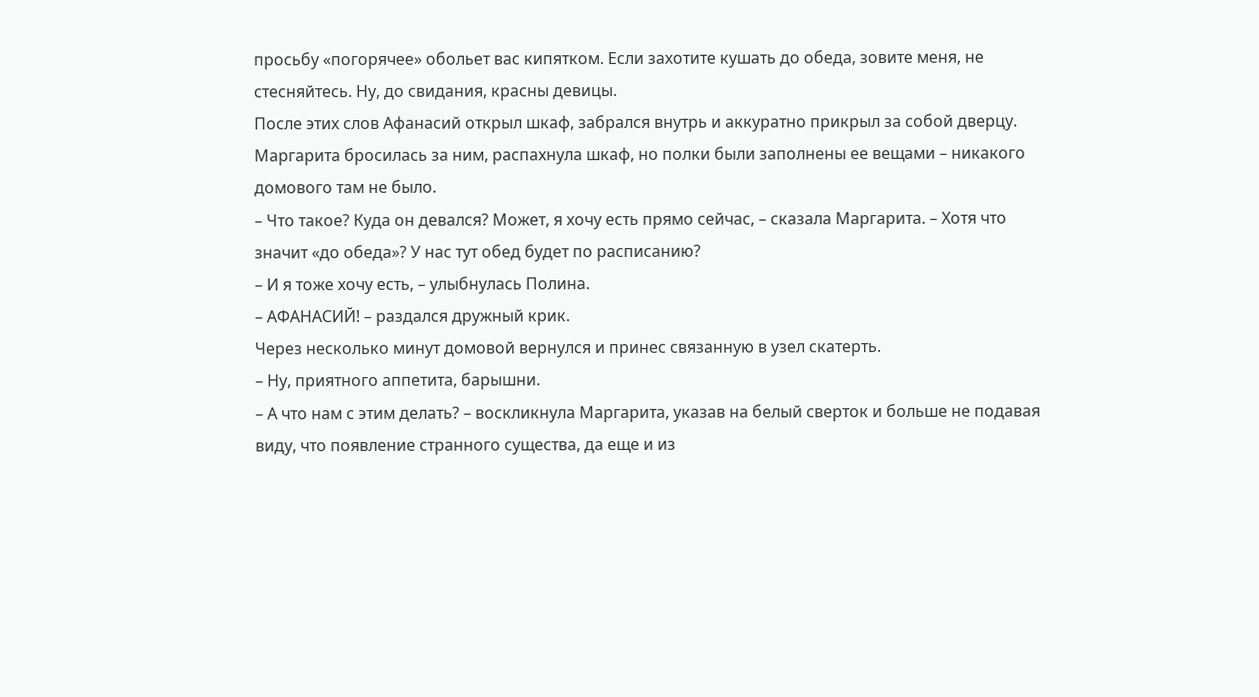просьбу «погорячее» обольет вас кипятком. Если захотите кушать до обеда, зовите меня, не стесняйтесь. Ну, до свидания, красны девицы.
После этих слов Афанасий открыл шкаф, забрался внутрь и аккуратно прикрыл за собой дверцу.
Маргарита бросилась за ним, распахнула шкаф, но полки были заполнены ее вещами – никакого домового там не было.
– Что такое? Куда он девался? Может, я хочу есть прямо сейчас, – сказала Маргарита. – Хотя что значит «до обеда»? У нас тут обед будет по расписанию?
– И я тоже хочу есть, – улыбнулась Полина.
– АФАНАСИЙ! – раздался дружный крик.
Через несколько минут домовой вернулся и принес связанную в узел скатерть.
– Ну, приятного аппетита, барышни.
– А что нам с этим делать? – воскликнула Маргарита, указав на белый сверток и больше не подавая виду, что появление странного существа, да еще и из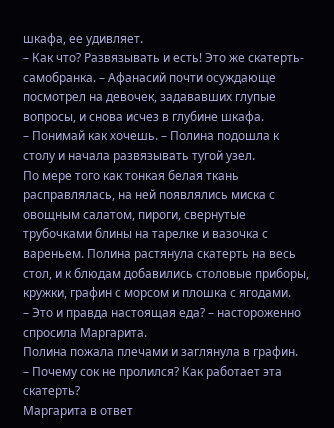шкафа, ее удивляет.
– Как что? Развязывать и есть! Это же скатерть-самобранка. – Афанасий почти осуждающе посмотрел на девочек, задававших глупые вопросы, и снова исчез в глубине шкафа.
– Понимай как хочешь. – Полина подошла к столу и начала развязывать тугой узел.
По мере того как тонкая белая ткань расправлялась, на ней появлялись миска с овощным салатом, пироги, свернутые трубочками блины на тарелке и вазочка с вареньем. Полина растянула скатерть на весь стол, и к блюдам добавились столовые приборы, кружки, графин с морсом и плошка с ягодами.
– Это и правда настоящая еда? – настороженно спросила Маргарита.
Полина пожала плечами и заглянула в графин.
– Почему сок не пролился? Как работает эта скатерть?
Маргарита в ответ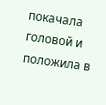покачала головой и положила в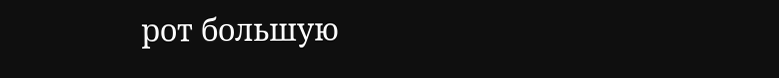рот большую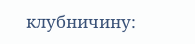клубничину: